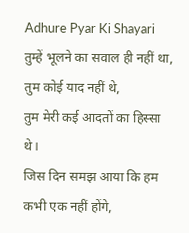Adhure Pyar Ki Shayari
तुम्हें भूलने का सवाल ही नहीं था,
तुम कोई याद नहीं थे,
तुम मेरी कई आदतों का हिस्सा थे।
जिस दिन समझ आया कि हम कभी एक नहीं होंगे,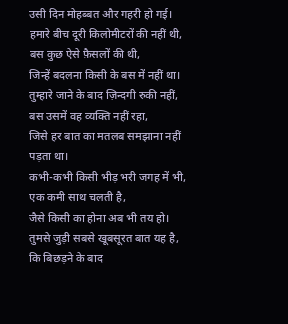उसी दिन मोहब्बत और गहरी हो गई।
हमारे बीच दूरी किलोमीटरों की नहीं थी,
बस कुछ ऐसे फ़ैसलों की थी,
जिन्हें बदलना किसी के बस में नहीं था।
तुम्हारे जाने के बाद ज़िन्दगी रुकी नहीं,
बस उसमें वह व्यक्ति नहीं रहा,
जिसे हर बात का मतलब समझाना नहीं पड़ता था।
कभी-कभी किसी भीड़ भरी जगह में भी,
एक कमी साथ चलती है,
जैसे किसी का होना अब भी तय हो।
तुमसे जुड़ी सबसे खूबसूरत बात यह है,
कि बिछड़ने के बाद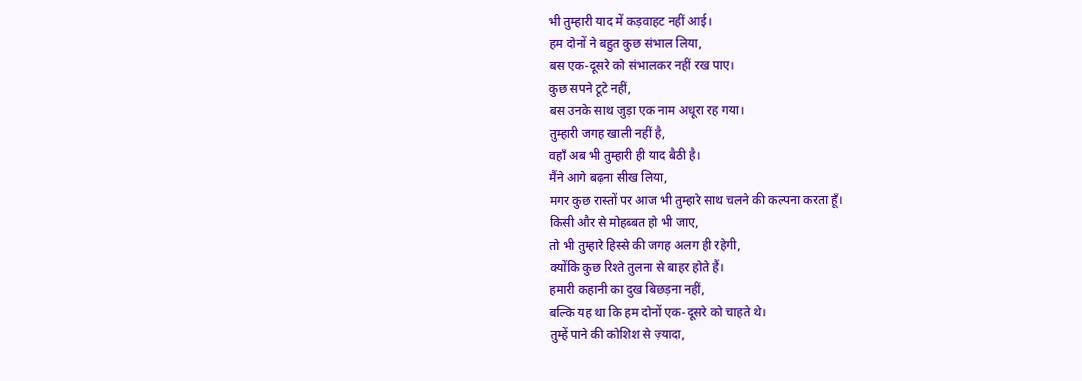भी तुम्हारी याद में कड़वाहट नहीं आई।
हम दोनों ने बहुत कुछ संभाल लिया,
बस एक-दूसरे को संभालकर नहीं रख पाए।
कुछ सपने टूटे नहीं,
बस उनके साथ जुड़ा एक नाम अधूरा रह गया।
तुम्हारी जगह खाली नहीं है,
वहाँ अब भी तुम्हारी ही याद बैठी है।
मैंने आगे बढ़ना सीख लिया,
मगर कुछ रास्तों पर आज भी तुम्हारे साथ चलने की कल्पना करता हूँ।
किसी और से मोहब्बत हो भी जाए,
तो भी तुम्हारे हिस्से की जगह अलग ही रहेगी,
क्योंकि कुछ रिश्ते तुलना से बाहर होते हैं।
हमारी कहानी का दुख बिछड़ना नहीं,
बल्कि यह था कि हम दोनों एक-दूसरे को चाहते थे।
तुम्हें पाने की कोशिश से ज़्यादा,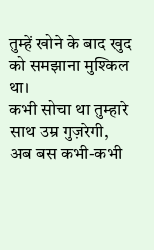तुम्हें खोने के बाद खुद को समझाना मुश्किल था।
कभी सोचा था तुम्हारे साथ उम्र गुज़रेगी,
अब बस कभी-कभी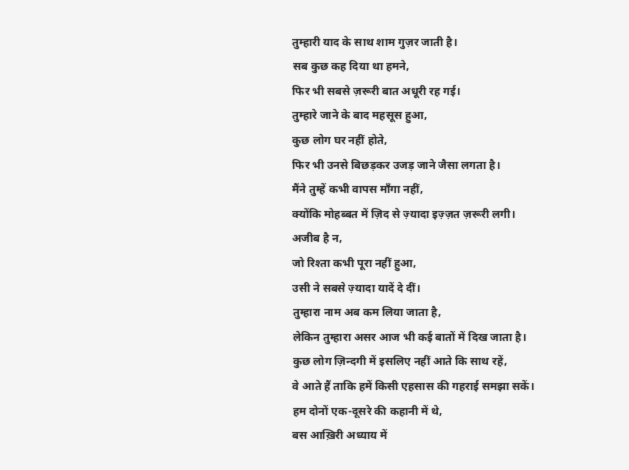तुम्हारी याद के साथ शाम गुज़र जाती है।
सब कुछ कह दिया था हमने,
फिर भी सबसे ज़रूरी बात अधूरी रह गई।
तुम्हारे जाने के बाद महसूस हुआ,
कुछ लोग घर नहीं होते,
फिर भी उनसे बिछड़कर उजड़ जाने जैसा लगता है।
मैंने तुम्हें कभी वापस माँगा नहीं,
क्योंकि मोहब्बत में ज़िद से ज़्यादा इज़्ज़त ज़रूरी लगी।
अजीब है न,
जो रिश्ता कभी पूरा नहीं हुआ,
उसी ने सबसे ज़्यादा यादें दे दीं।
तुम्हारा नाम अब कम लिया जाता है,
लेकिन तुम्हारा असर आज भी कई बातों में दिख जाता है।
कुछ लोग ज़िन्दगी में इसलिए नहीं आते कि साथ रहें,
वे आते हैं ताकि हमें किसी एहसास की गहराई समझा सकें।
हम दोनों एक-दूसरे की कहानी में थे,
बस आख़िरी अध्याय में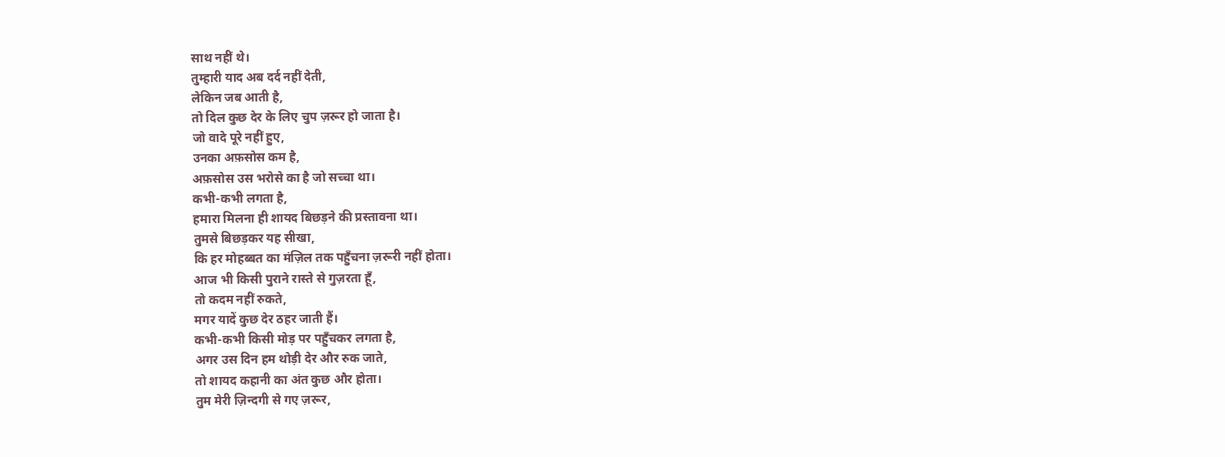साथ नहीं थे।
तुम्हारी याद अब दर्द नहीं देती,
लेकिन जब आती है,
तो दिल कुछ देर के लिए चुप ज़रूर हो जाता है।
जो वादे पूरे नहीं हुए,
उनका अफ़सोस कम है,
अफ़सोस उस भरोसे का है जो सच्चा था।
कभी-कभी लगता है,
हमारा मिलना ही शायद बिछड़ने की प्रस्तावना था।
तुमसे बिछड़कर यह सीखा,
कि हर मोहब्बत का मंज़िल तक पहुँचना ज़रूरी नहीं होता।
आज भी किसी पुराने रास्ते से गुज़रता हूँ,
तो कदम नहीं रुकते,
मगर यादें कुछ देर ठहर जाती हैं।
कभी-कभी किसी मोड़ पर पहुँचकर लगता है,
अगर उस दिन हम थोड़ी देर और रुक जाते,
तो शायद कहानी का अंत कुछ और होता।
तुम मेरी ज़िन्दगी से गए ज़रूर,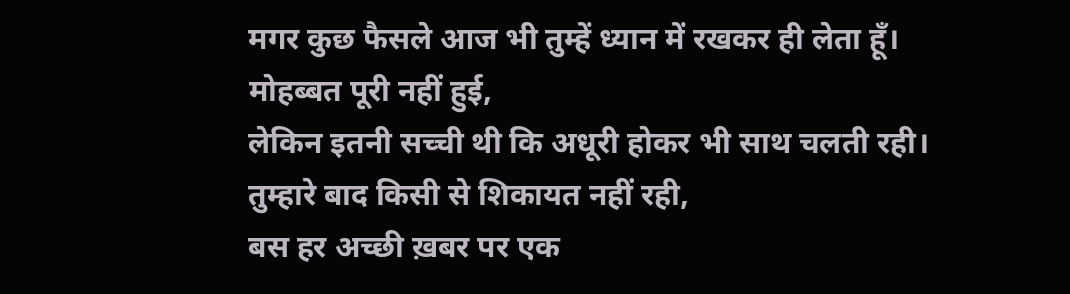मगर कुछ फैसले आज भी तुम्हें ध्यान में रखकर ही लेता हूँ।
मोहब्बत पूरी नहीं हुई,
लेकिन इतनी सच्ची थी कि अधूरी होकर भी साथ चलती रही।
तुम्हारे बाद किसी से शिकायत नहीं रही,
बस हर अच्छी ख़बर पर एक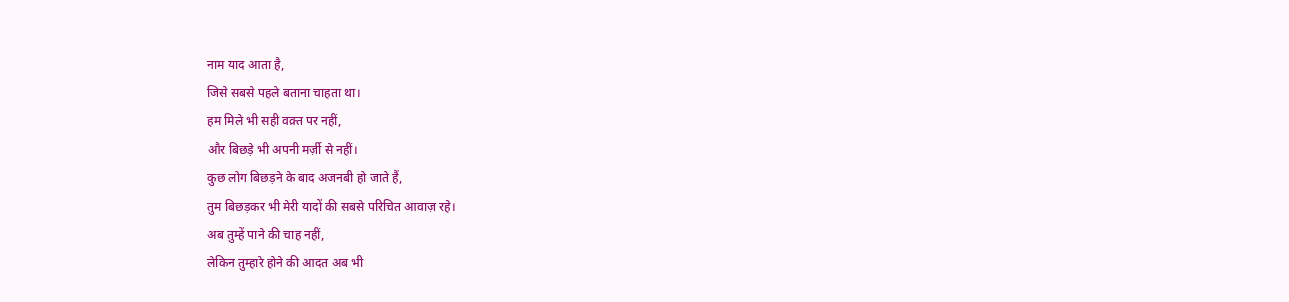नाम याद आता है,
जिसे सबसे पहले बताना चाहता था।
हम मिले भी सही वक़्त पर नहीं,
और बिछड़े भी अपनी मर्ज़ी से नहीं।
कुछ लोग बिछड़ने के बाद अजनबी हो जाते हैं,
तुम बिछड़कर भी मेरी यादों की सबसे परिचित आवाज़ रहे।
अब तुम्हें पाने की चाह नहीं,
लेकिन तुम्हारे होने की आदत अब भी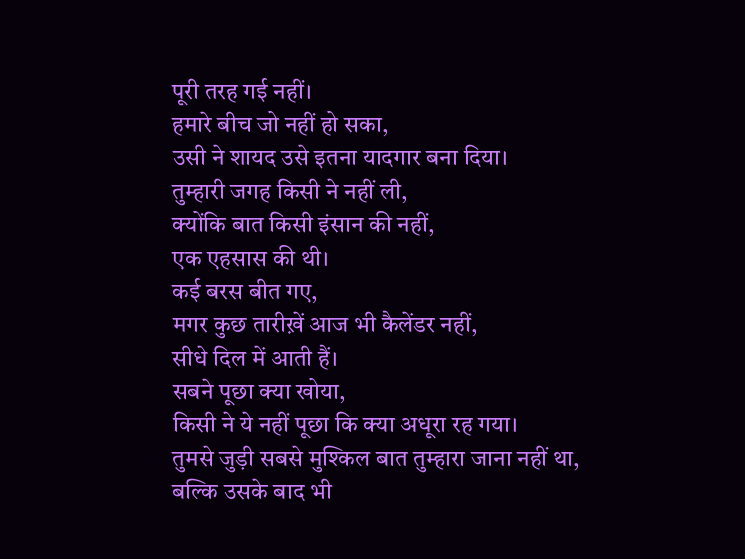पूरी तरह गई नहीं।
हमारे बीच जो नहीं हो सका,
उसी ने शायद उसे इतना यादगार बना दिया।
तुम्हारी जगह किसी ने नहीं ली,
क्योंकि बात किसी इंसान की नहीं,
एक एहसास की थी।
कई बरस बीत गए,
मगर कुछ तारीख़ें आज भी कैलेंडर नहीं,
सीधे दिल में आती हैं।
सबने पूछा क्या खोया,
किसी ने ये नहीं पूछा कि क्या अधूरा रह गया।
तुमसे जुड़ी सबसे मुश्किल बात तुम्हारा जाना नहीं था,
बल्कि उसके बाद भी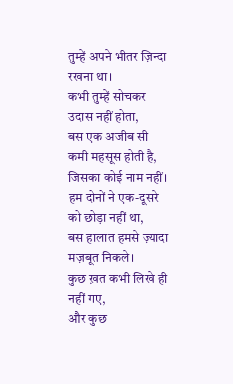तुम्हें अपने भीतर ज़िन्दा रखना था।
कभी तुम्हें सोचकर उदास नहीं होता,
बस एक अजीब सी कमी महसूस होती है,
जिसका कोई नाम नहीं।
हम दोनों ने एक-दूसरे को छोड़ा नहीं था,
बस हालात हमसे ज़्यादा मज़बूत निकले।
कुछ ख़त कभी लिखे ही नहीं गए,
और कुछ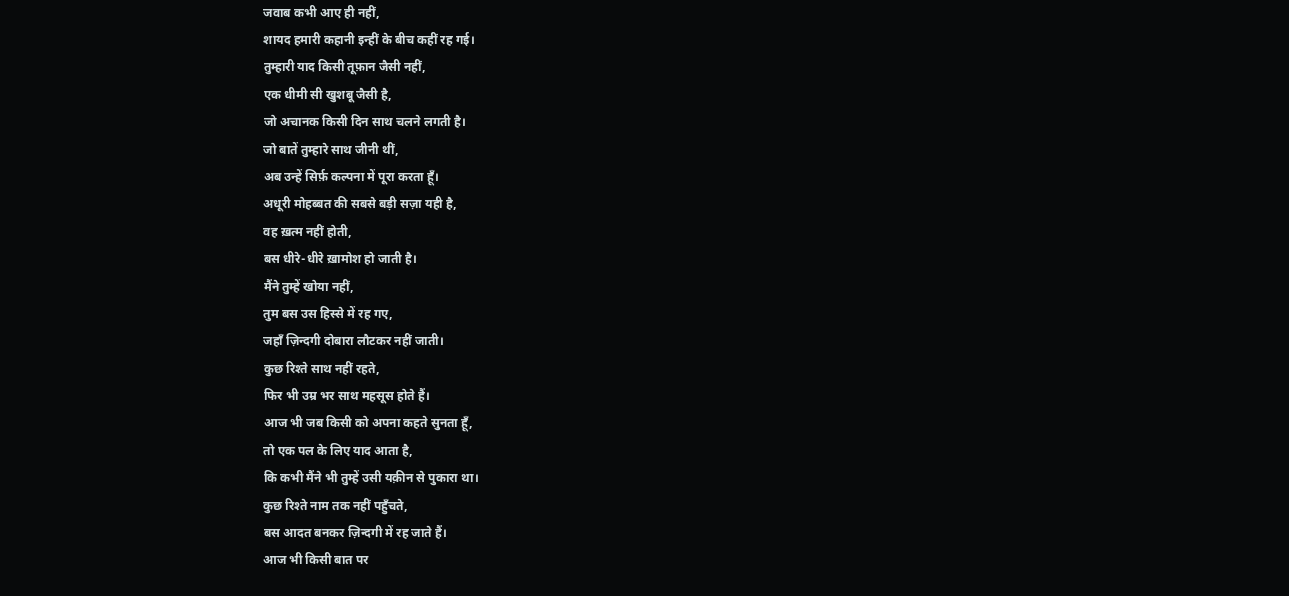जवाब कभी आए ही नहीं,
शायद हमारी कहानी इन्हीं के बीच कहीं रह गई।
तुम्हारी याद किसी तूफ़ान जैसी नहीं,
एक धीमी सी खुशबू जैसी है,
जो अचानक किसी दिन साथ चलने लगती है।
जो बातें तुम्हारे साथ जीनी थीं,
अब उन्हें सिर्फ़ कल्पना में पूरा करता हूँ।
अधूरी मोहब्बत की सबसे बड़ी सज़ा यही है,
वह ख़त्म नहीं होती,
बस धीरे-धीरे ख़ामोश हो जाती है।
मैंने तुम्हें खोया नहीं,
तुम बस उस हिस्से में रह गए,
जहाँ ज़िन्दगी दोबारा लौटकर नहीं जाती।
कुछ रिश्ते साथ नहीं रहते,
फिर भी उम्र भर साथ महसूस होते हैं।
आज भी जब किसी को अपना कहते सुनता हूँ,
तो एक पल के लिए याद आता है,
कि कभी मैंने भी तुम्हें उसी यक़ीन से पुकारा था।
कुछ रिश्ते नाम तक नहीं पहुँचते,
बस आदत बनकर ज़िन्दगी में रह जाते हैं।
आज भी किसी बात पर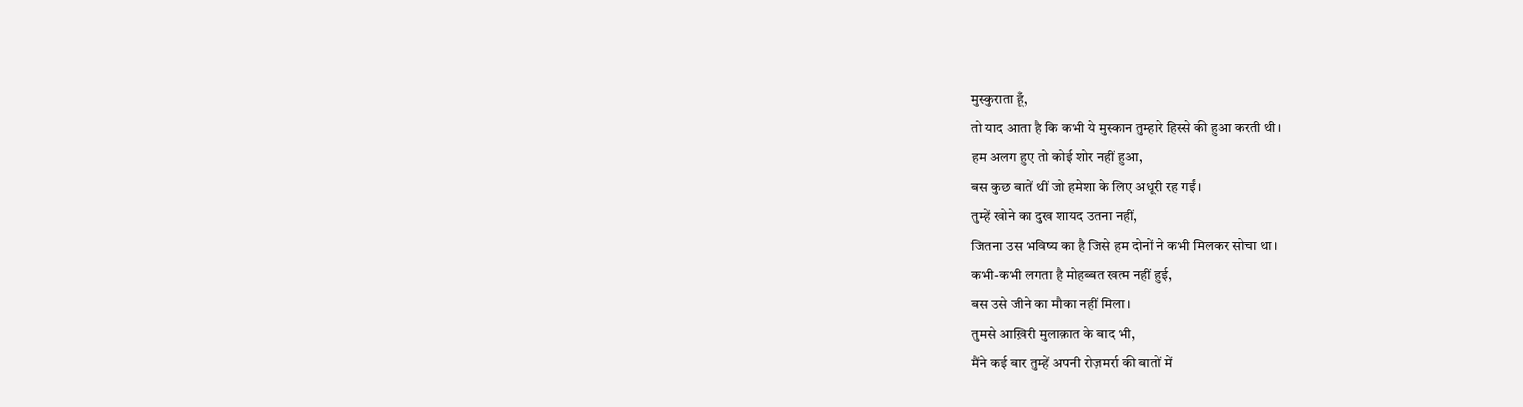मुस्कुराता हूँ,
तो याद आता है कि कभी ये मुस्कान तुम्हारे हिस्से की हुआ करती थी।
हम अलग हुए तो कोई शोर नहीं हुआ,
बस कुछ बातें थीं जो हमेशा के लिए अधूरी रह गईं।
तुम्हें खोने का दुख शायद उतना नहीं,
जितना उस भविष्य का है जिसे हम दोनों ने कभी मिलकर सोचा था।
कभी-कभी लगता है मोहब्बत खत्म नहीं हुई,
बस उसे जीने का मौका नहीं मिला।
तुमसे आख़िरी मुलाक़ात के बाद भी,
मैंने कई बार तुम्हें अपनी रोज़मर्रा की बातों में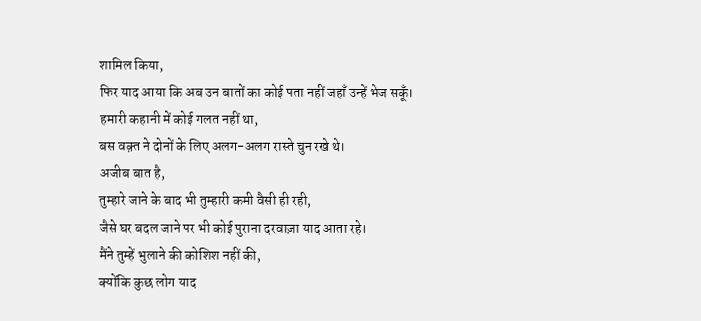शामिल किया,
फिर याद आया कि अब उन बातों का कोई पता नहीं जहाँ उन्हें भेज सकूँ।
हमारी कहानी में कोई गलत नहीं था,
बस वक़्त ने दोनों के लिए अलग-अलग रास्ते चुन रखे थे।
अजीब बात है,
तुम्हारे जाने के बाद भी तुम्हारी कमी वैसी ही रही,
जैसे घर बदल जाने पर भी कोई पुराना दरवाज़ा याद आता रहे।
मैंने तुम्हें भुलाने की कोशिश नहीं की,
क्योंकि कुछ लोग याद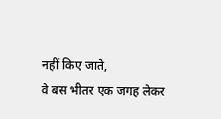नहीं किए जाते,
वे बस भीतर एक जगह लेकर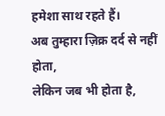हमेशा साथ रहते हैं।
अब तुम्हारा ज़िक्र दर्द से नहीं होता,
लेकिन जब भी होता है,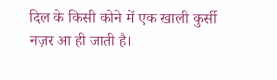दिल के किसी कोने में एक खाली कुर्सी नज़र आ ही जाती है।